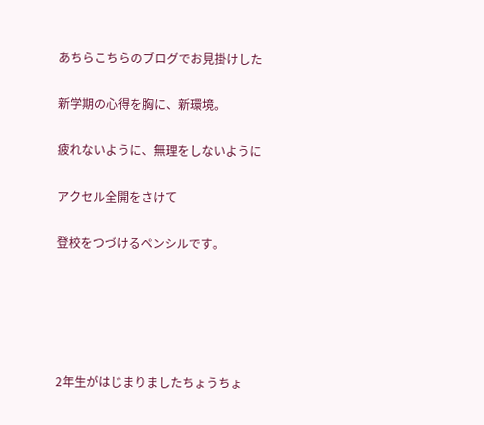あちらこちらのブログでお見掛けした

新学期の心得を胸に、新環境。

疲れないように、無理をしないように

アクセル全開をさけて

登校をつづけるペンシルです。





2年生がはじまりましたちょうちょ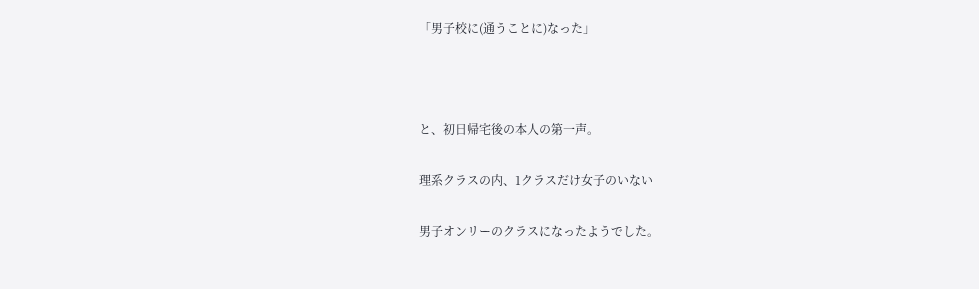「男子校に(通うことに)なった」



と、初日帰宅後の本人の第一声。

理系クラスの内、1クラスだけ女子のいない

男子オンリーのクラスになったようでした。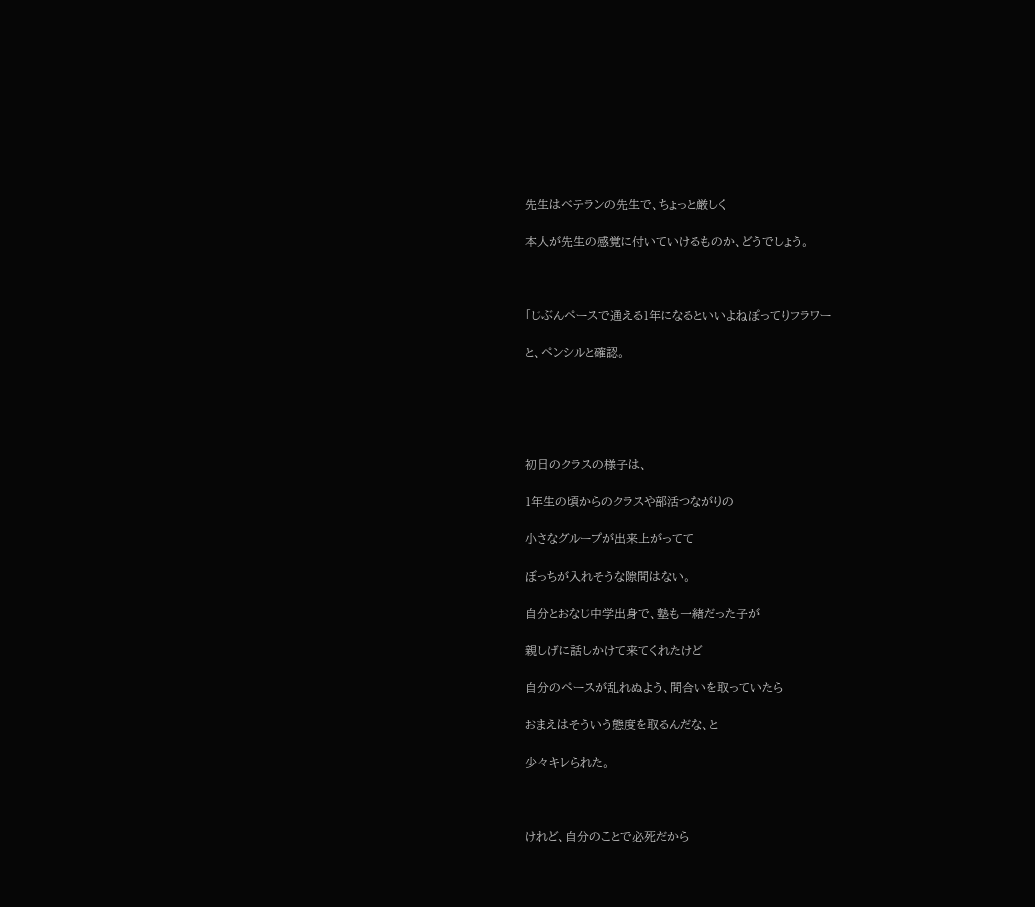先生はベテランの先生で、ちょっと厳しく

本人が先生の感覚に付いていけるものか、どうでしょう。



「じぶんペースで通える1年になるといいよねぽってりフラワー

と、ペンシルと確認。





初日のクラスの様子は、

1年生の頃からのクラスや部活つながりの

小さなグループが出来上がってて

ぼっちが入れそうな隙間はない。

自分とおなじ中学出身で、塾も一緒だった子が

親しげに話しかけて来てくれたけど

自分のペースが乱れぬよう、間合いを取っていたら

おまえはそういう態度を取るんだな、と

少々キレられた。



けれど、自分のことで必死だから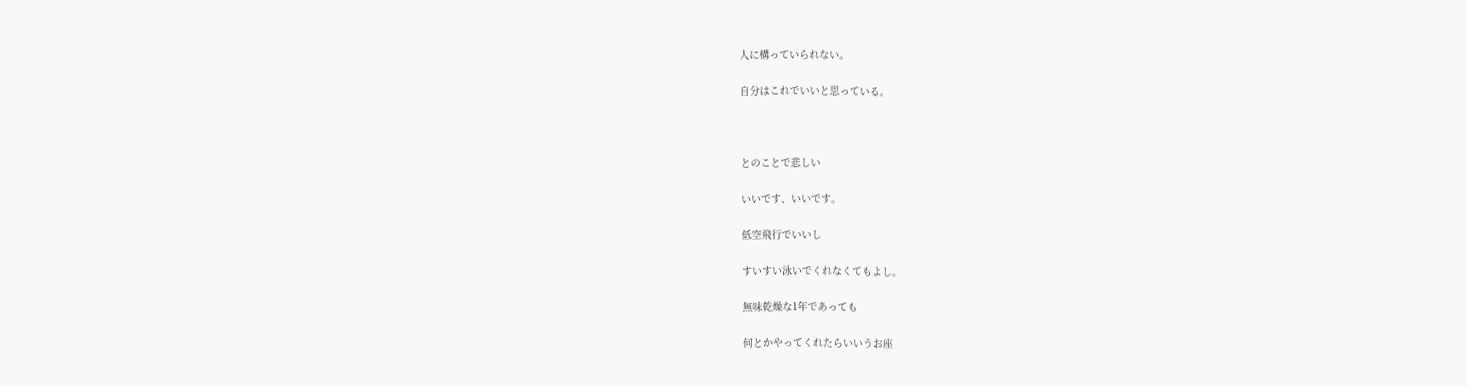人に構っていられない。

自分はこれでいいと思っている。



とのことで悲しい

いいです、いいです。

低空飛行でいいし

すいすい泳いでくれなくてもよし。

無味乾燥な1年であっても

何とかやってくれたらいいうお座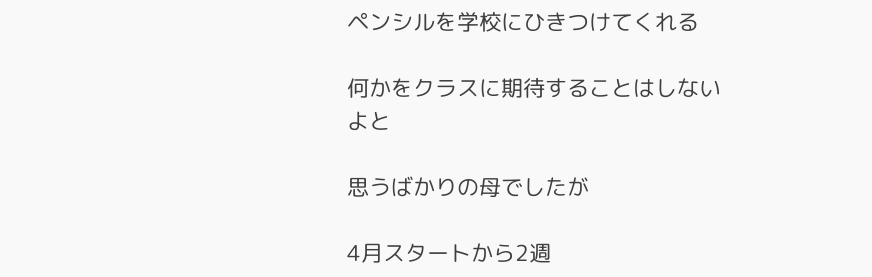ペンシルを学校にひきつけてくれる

何かをクラスに期待することはしないよと

思うばかりの母でしたが

4月スタートから2週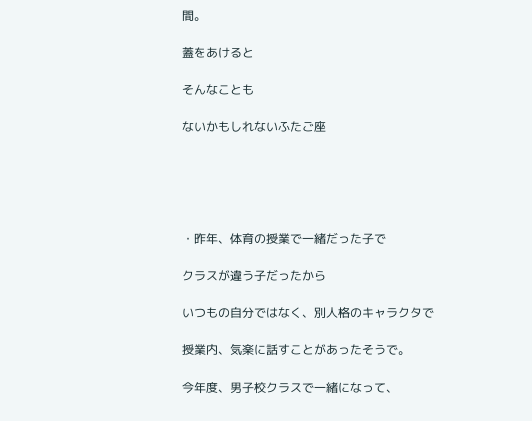間。

蓋をあけると

そんなことも

ないかもしれないふたご座





・昨年、体育の授業で一緒だった子で

クラスが違う子だったから

いつもの自分ではなく、別人格のキャラクタで

授業内、気楽に話すことがあったそうで。

今年度、男子校クラスで一緒になって、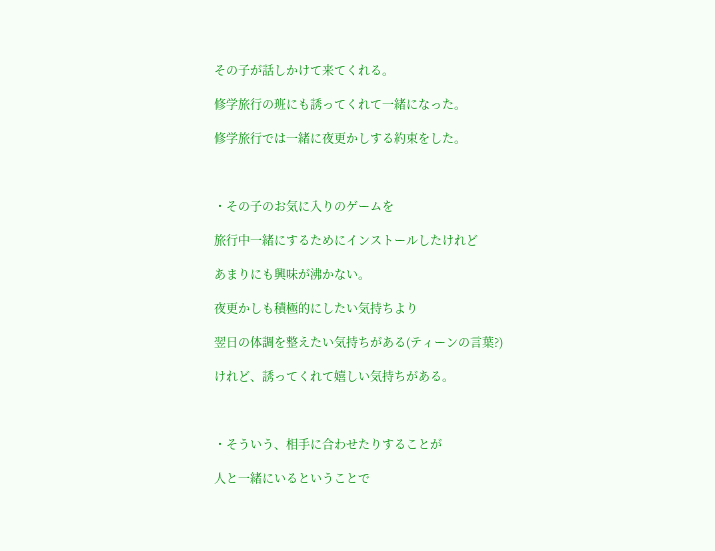その子が話しかけて来てくれる。

修学旅行の班にも誘ってくれて一緒になった。

修学旅行では一緒に夜更かしする約束をした。



・その子のお気に入りのゲームを

旅行中一緒にするためにインストールしたけれど

あまりにも興味が沸かない。

夜更かしも積極的にしたい気持ちより

翌日の体調を整えたい気持ちがある(ティーンの言葉?)

けれど、誘ってくれて嬉しい気持ちがある。



・そういう、相手に合わせたりすることが

人と一緒にいるということで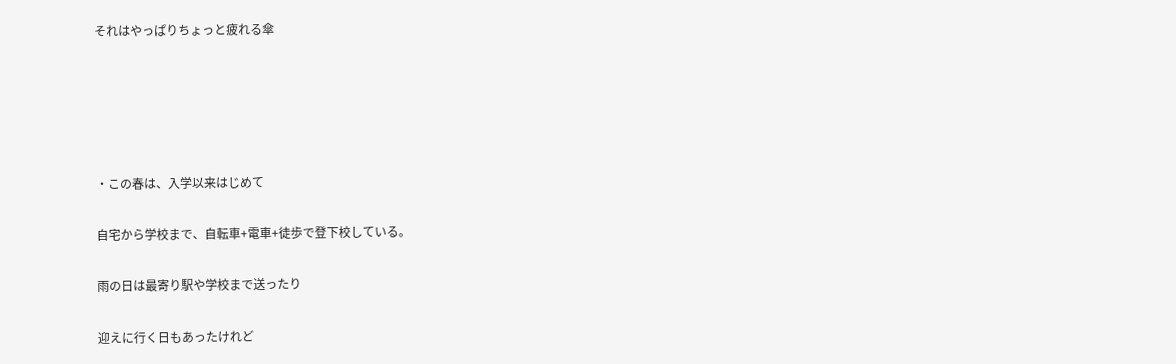それはやっぱりちょっと疲れる傘





・この春は、入学以来はじめて

自宅から学校まで、自転車+電車+徒歩で登下校している。

雨の日は最寄り駅や学校まで送ったり

迎えに行く日もあったけれど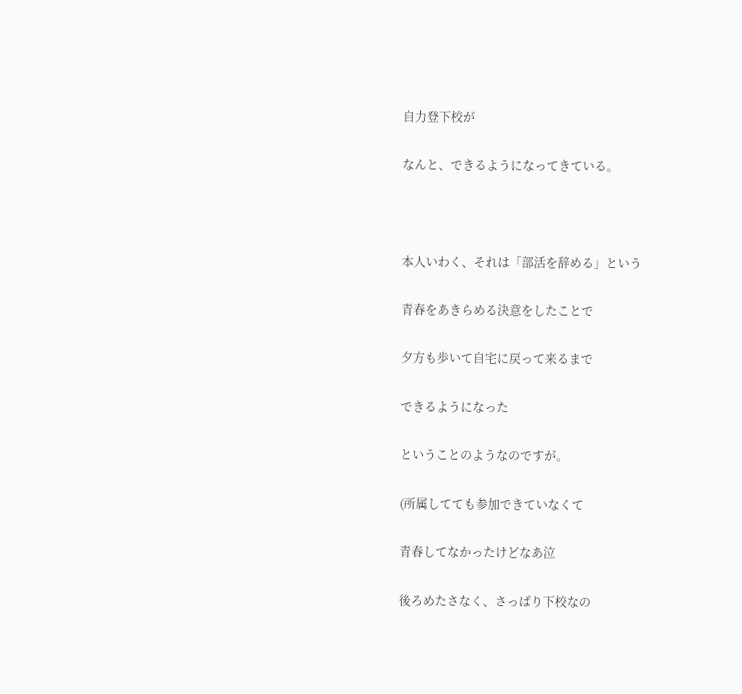自力登下校が

なんと、できるようになってきている。



本人いわく、それは「部活を辞める」という

青春をあきらめる決意をしたことで

夕方も歩いて自宅に戻って来るまで

できるようになった

ということのようなのですが。

(所属してても参加できていなくて

青春してなかったけどなあ泣

後ろめたさなく、さっぱり下校なの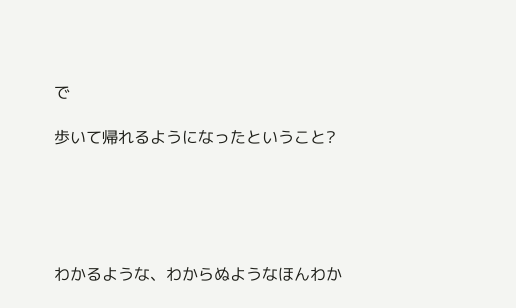で

歩いて帰れるようになったということ?





わかるような、わからぬようなほんわか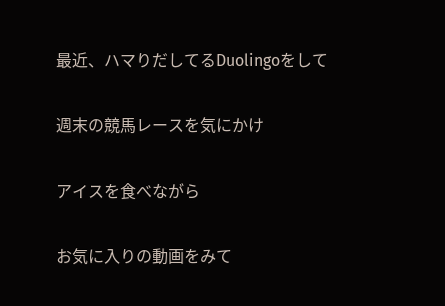最近、ハマりだしてるDuolingoをして

週末の競馬レースを気にかけ

アイスを食べながら

お気に入りの動画をみて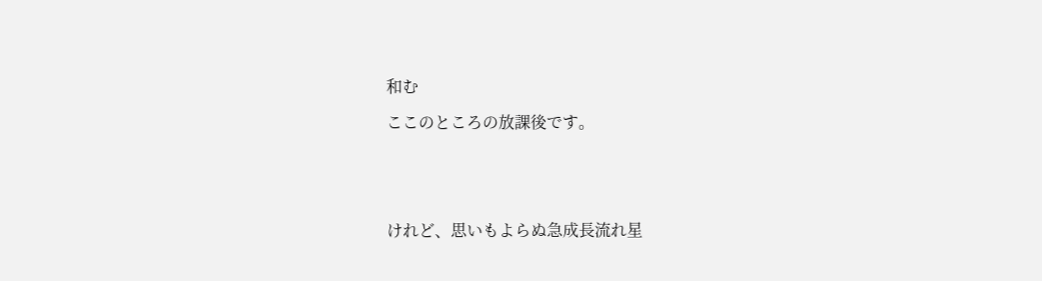和む

ここのところの放課後です。





けれど、思いもよらぬ急成長流れ星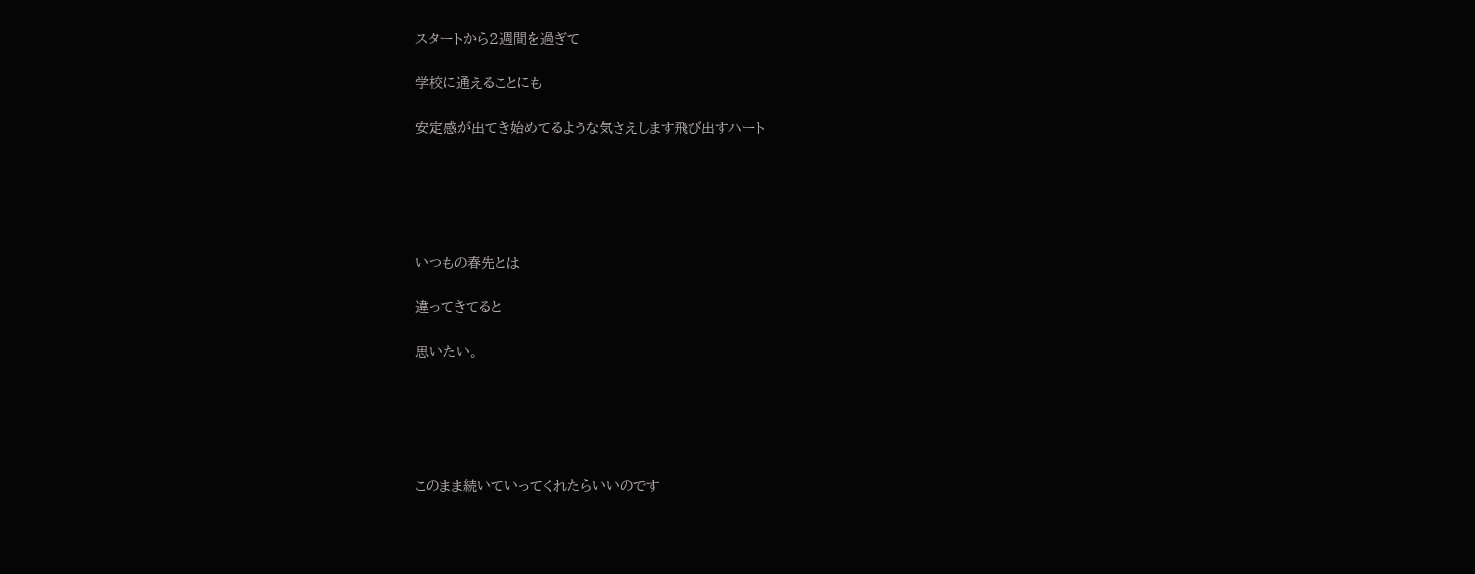スタートから2週間を過ぎて

学校に通えることにも

安定感が出てき始めてるような気さえします飛び出すハート





いつもの春先とは

違ってきてると

思いたい。





このまま続いていってくれたらいいのです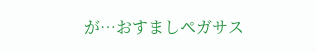が…おすましペガサス